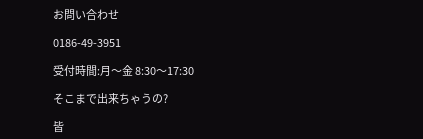お問い合わせ

0186-49-3951

受付時間:月〜金 8:30〜17:30

そこまで出来ちゃうの?

皆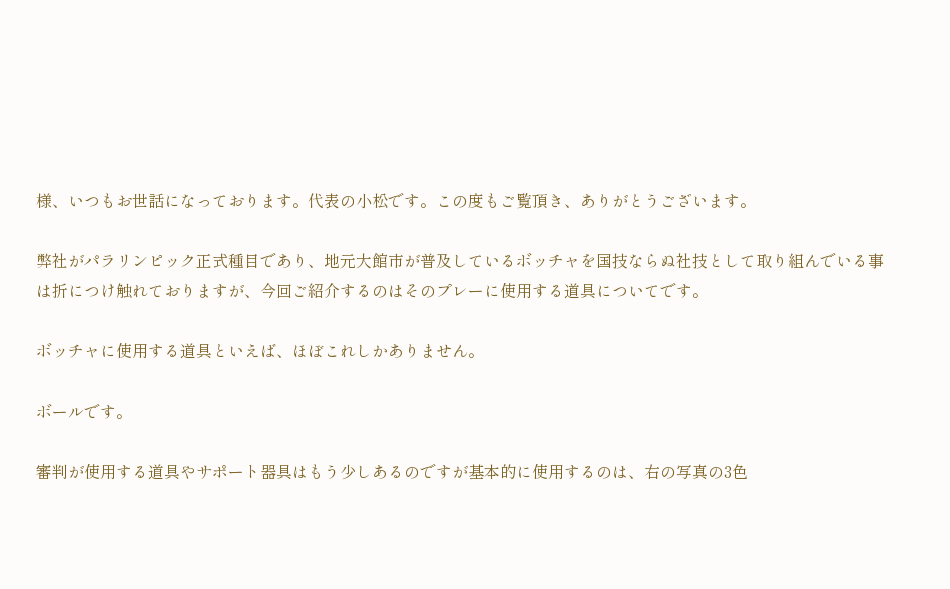様、いつもお世話になっております。代表の小松です。この度もご覧頂き、ありがとうございます。

弊社がパラリンピック正式種目であり、地元大館市が普及しているボッチャを国技ならぬ社技として取り組んでいる事は折につけ触れておりますが、今回ご紹介するのはそのプレーに使用する道具についてです。

ボッチャに使用する道具といえば、ほぼこれしかありません。

ボールです。

審判が使用する道具やサポート器具はもう少しあるのですが基本的に使用するのは、右の写真の3色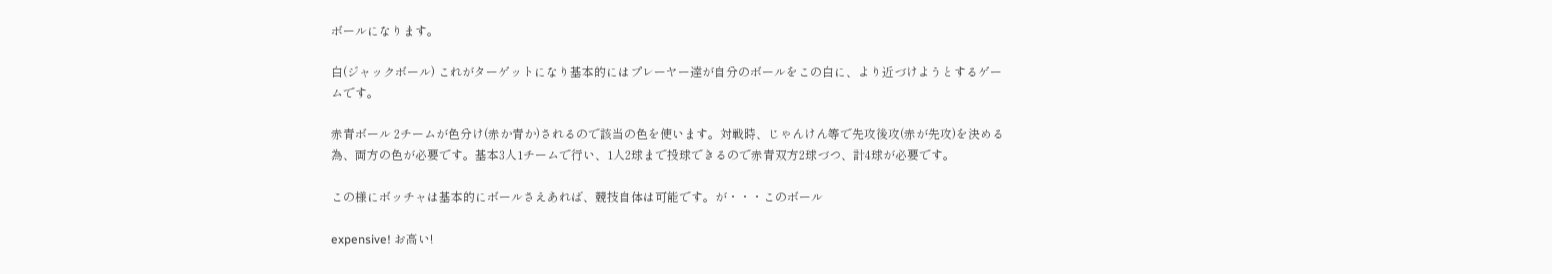ボールになります。

白(ジャックボール) これがターゲットになり基本的にはプレーヤー達が自分のボールをこの白に、より近づけようとするゲームです。

赤青ボール 2チームが色分け(赤か青か)されるので該当の色を使います。対戦時、じゃんけん等で先攻後攻(赤が先攻)を決める為、両方の色が必要です。基本3人1チームで行い、1人2球まで投球できるので赤青双方2球づつ、計4球が必要です。

この様にボッチャは基本的にボールさえあれば、競技自体は可能です。が・・・このボール

expensive! お高い!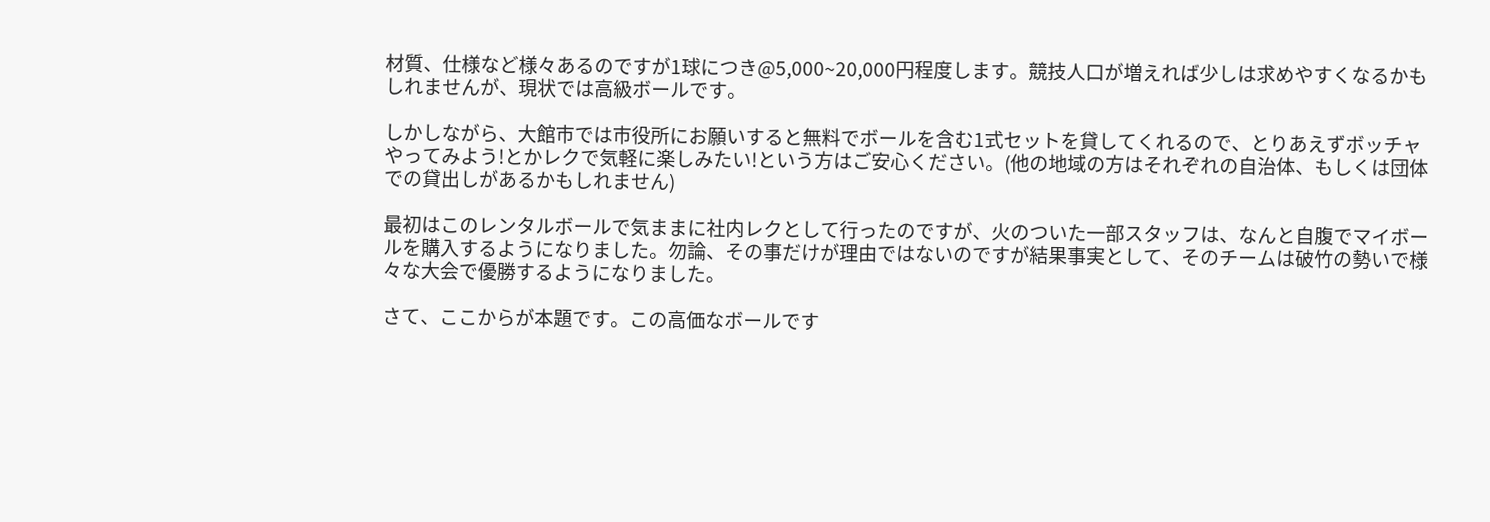材質、仕様など様々あるのですが1球につき@5,000~20,000円程度します。競技人口が増えれば少しは求めやすくなるかもしれませんが、現状では高級ボールです。

しかしながら、大館市では市役所にお願いすると無料でボールを含む1式セットを貸してくれるので、とりあえずボッチャやってみよう!とかレクで気軽に楽しみたい!という方はご安心ください。(他の地域の方はそれぞれの自治体、もしくは団体での貸出しがあるかもしれません)

最初はこのレンタルボールで気ままに社内レクとして行ったのですが、火のついた一部スタッフは、なんと自腹でマイボールを購入するようになりました。勿論、その事だけが理由ではないのですが結果事実として、そのチームは破竹の勢いで様々な大会で優勝するようになりました。

さて、ここからが本題です。この高価なボールです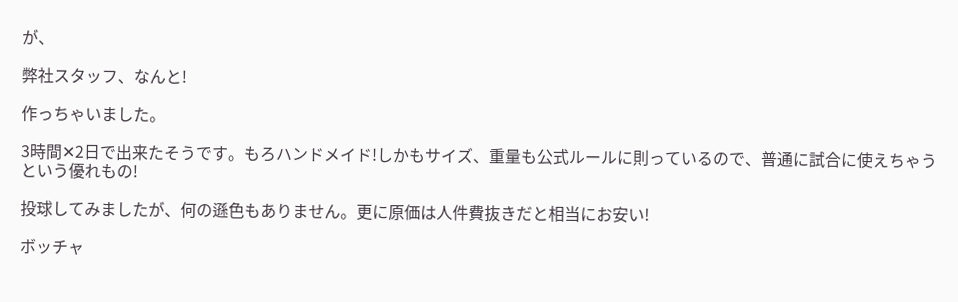が、

弊社スタッフ、なんと!

作っちゃいました。

3時間✕2日で出来たそうです。もろハンドメイド!しかもサイズ、重量も公式ルールに則っているので、普通に試合に使えちゃうという優れもの!

投球してみましたが、何の遜色もありません。更に原価は人件費抜きだと相当にお安い!

ボッチャ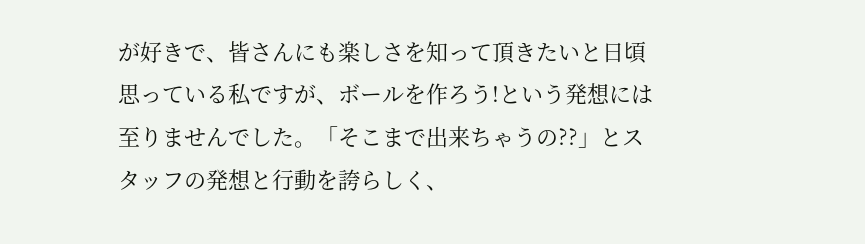が好きで、皆さんにも楽しさを知って頂きたいと日頃思っている私ですが、ボールを作ろう!という発想には至りませんでした。「そこまで出来ちゃうの??」とスタッフの発想と行動を誇らしく、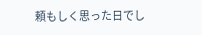頼もしく思った日でし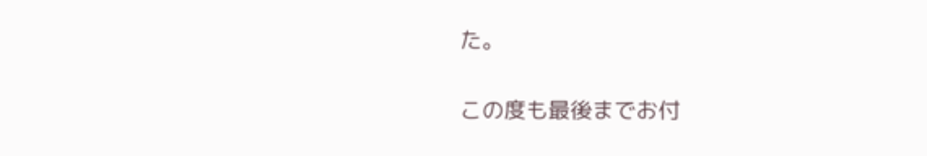た。

この度も最後までお付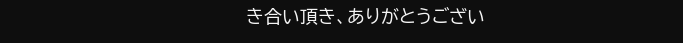き合い頂き、ありがとうござい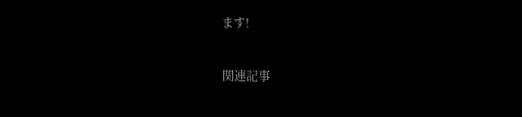ます!

関連記事